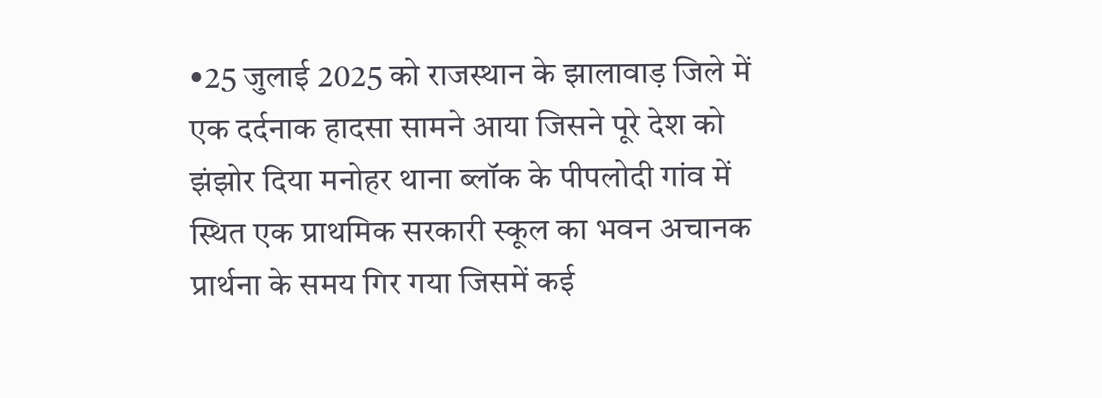•25 जुलाई 2025 को राजस्थान के झालावाड़ जिले में एक दर्दनाक हादसा सामने आया जिसने पूरे देश को झंझोर दिया मनोहर थाना ब्लॉक के पीपलोदी गांव में स्थित एक प्राथमिक सरकारी स्कूल का भवन अचानक प्रार्थना के समय गिर गया जिसमें कई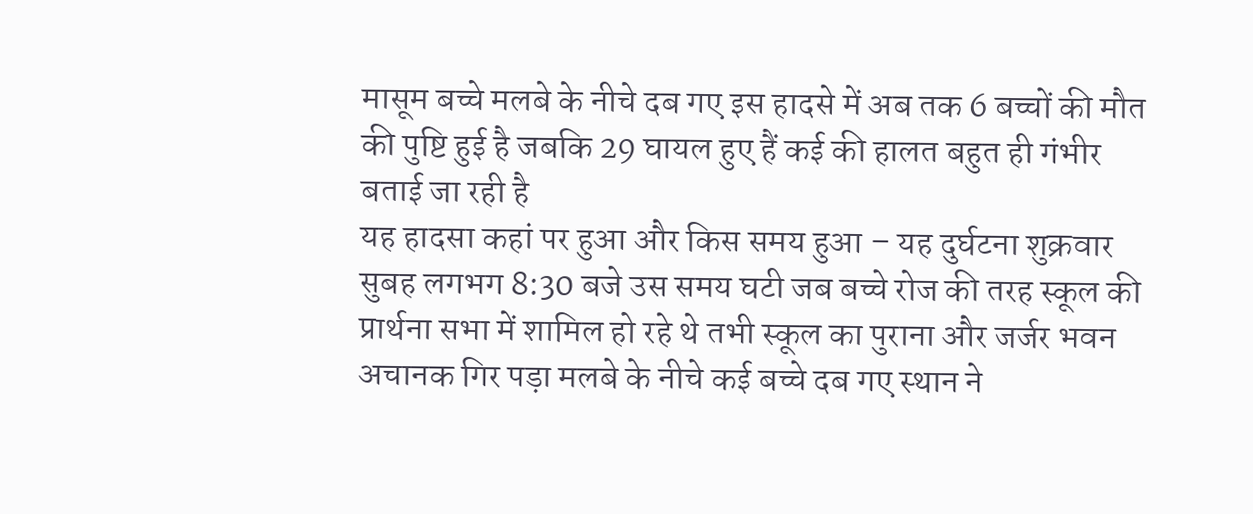मासूम बच्चे मलबे के नीचे दब गए इस हादसे में अब तक 6 बच्चों की मौत की पुष्टि हुई है जबकि 29 घायल हुए हैं कई की हालत बहुत ही गंभीर बताई जा रही है
यह हादसा कहां पर हुआ और किस समय हुआ – यह दुर्घटना शुक्रवार सुबह लगभग 8:30 बजे उस समय घटी जब बच्चे रोज की तरह स्कूल की प्रार्थना सभा में शामिल हो रहे थे तभी स्कूल का पुराना और जर्जर भवन अचानक गिर पड़ा मलबे के नीचे कई बच्चे दब गए स्थान ने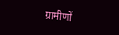ग्रामीणों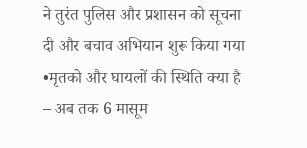ने तुरंत पुलिस और प्रशासन को सूचना दी और बचाव अभियान शुरू किया गया
•मृतको और घायलों की स्थिति क्या है – अब तक 6 मासूम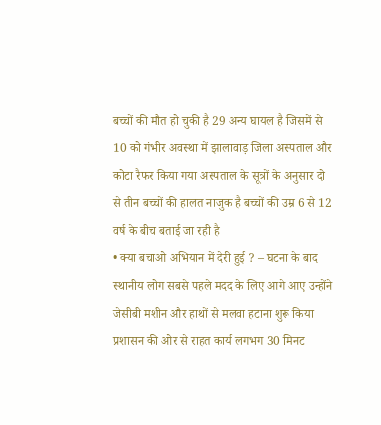बच्चों की मौत हो चुकी है 29 अन्य घायल है जिसमें से 10 को गंभीर अवस्था में झालावाड़ जिला अस्पताल और कोटा रैफर किया गया अस्पताल के सूत्रों के अनुसार दो से तीन बच्चों की हालत नाजुक है बच्चों की उम्र 6 से 12 वर्ष के बीच बताई जा रही है
• क्या बचाओ अभियान में देरी हुई ? – घटना के बाद स्थानीय लोग सबसे पहले मदद के लिए आगे आए उन्होंने जेसीबी मशीन और हाथों से मलवा हटाना शुरू किया प्रशासन की ओर से राहत कार्य लगभग 30 मिनट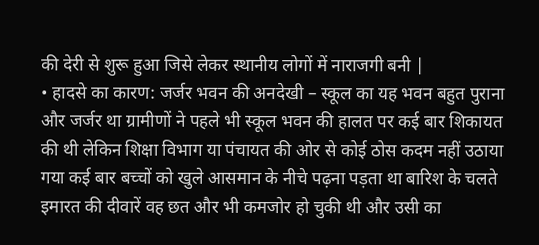की देरी से शुरू हुआ जिसे लेकर स्थानीय लोगों में नाराजगी बनी |
• हादसे का कारण: जर्जर भवन की अनदेखी – स्कूल का यह भवन बहुत पुराना और जर्जर था ग्रामीणों ने पहले भी स्कूल भवन की हालत पर कई बार शिकायत की थी लेकिन शिक्षा विभाग या पंचायत की ओर से कोई ठोस कदम नहीं उठाया गया कई बार बच्चों को खुले आसमान के नीचे पढ़ना पड़ता था बारिश के चलते इमारत की दीवारें वह छत और भी कमजोर हो चुकी थी और उसी का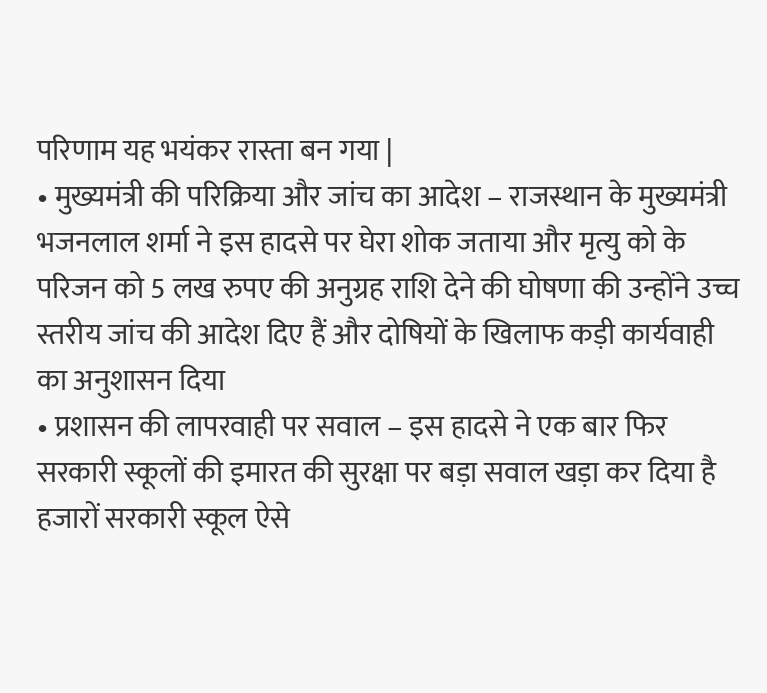परिणाम यह भयंकर रास्ता बन गया |
• मुख्यमंत्री की परिक्रिया और जांच का आदेश – राजस्थान के मुख्यमंत्री भजनलाल शर्मा ने इस हादसे पर घेरा शोक जताया और मृत्यु को के परिजन को 5 लख रुपए की अनुग्रह राशि देने की घोषणा की उन्होंने उच्च स्तरीय जांच की आदेश दिए हैं और दोषियों के खिलाफ कड़ी कार्यवाही का अनुशासन दिया
• प्रशासन की लापरवाही पर सवाल – इस हादसे ने एक बार फिर सरकारी स्कूलों की इमारत की सुरक्षा पर बड़ा सवाल खड़ा कर दिया है हजारों सरकारी स्कूल ऐसे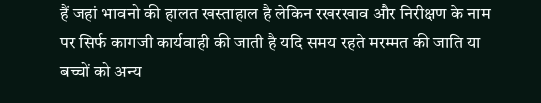हैं जहां भावनो की हालत खस्ताहाल है लेकिन रखरखाव और निरीक्षण के नाम पर सिर्फ कागजी कार्यवाही की जाती है यदि समय रहते मरम्मत की जाति या बच्चों को अन्य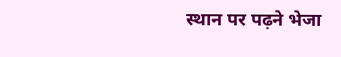स्थान पर पढ़ने भेजा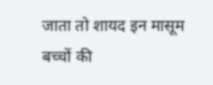जाता तो शायद इन मासूम बच्चों की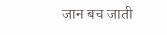जान बच जाती